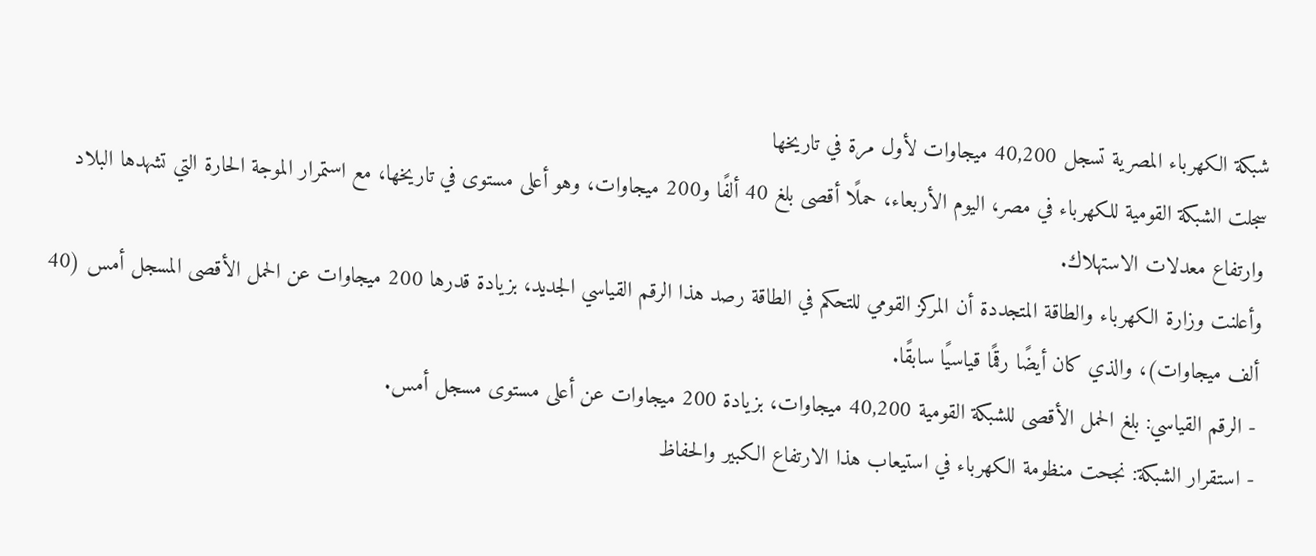شبكة الكهرباء المصرية تسجل 40,200 ميجاوات لأول مرة في تاريخها
سجلت الشبكة القومية للكهرباء في مصر، اليوم الأربعاء، حملًا أقصى بلغ 40 ألفًا و200 ميجاوات، وهو أعلى مستوى في تاريخها، مع استمرار الموجة الحارة التي تشهدها البلاد وارتفاع معدلات الاستهلاك.
وأعلنت وزارة الكهرباء والطاقة المتجددة أن المركز القومي للتحكم في الطاقة رصد هذا الرقم القياسي الجديد، بزيادة قدرها 200 ميجاوات عن الحمل الأقصى المسجل أمس (40 ألف ميجاوات)، والذي كان أيضًا رقمًا قياسيًا سابقًا.
- الرقم القياسي: بلغ الحمل الأقصى للشبكة القومية 40,200 ميجاوات، بزيادة 200 ميجاوات عن أعلى مستوى مسجل أمس.
- استقرار الشبكة: نجحت منظومة الكهرباء في استيعاب هذا الارتفاع الكبير والحفاظ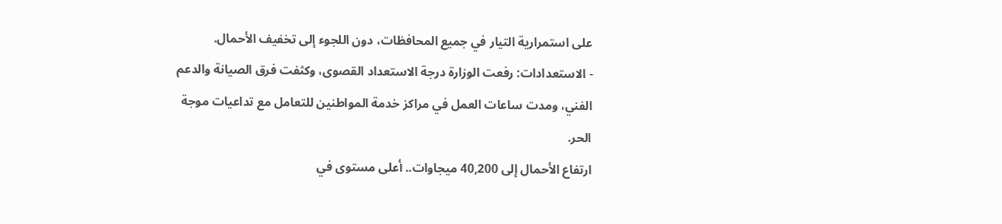على استمرارية التيار في جميع المحافظات، دون اللجوء إلى تخفيف الأحمال.
- الاستعدادات: رفعت الوزارة درجة الاستعداد القصوى، وكثفت فرق الصيانة والدعم الفني، ومدت ساعات العمل في مراكز خدمة المواطنين للتعامل مع تداعيات موجة الحر.
ارتفاع الأحمال إلى 40,200 ميجاوات.. أعلى مستوى في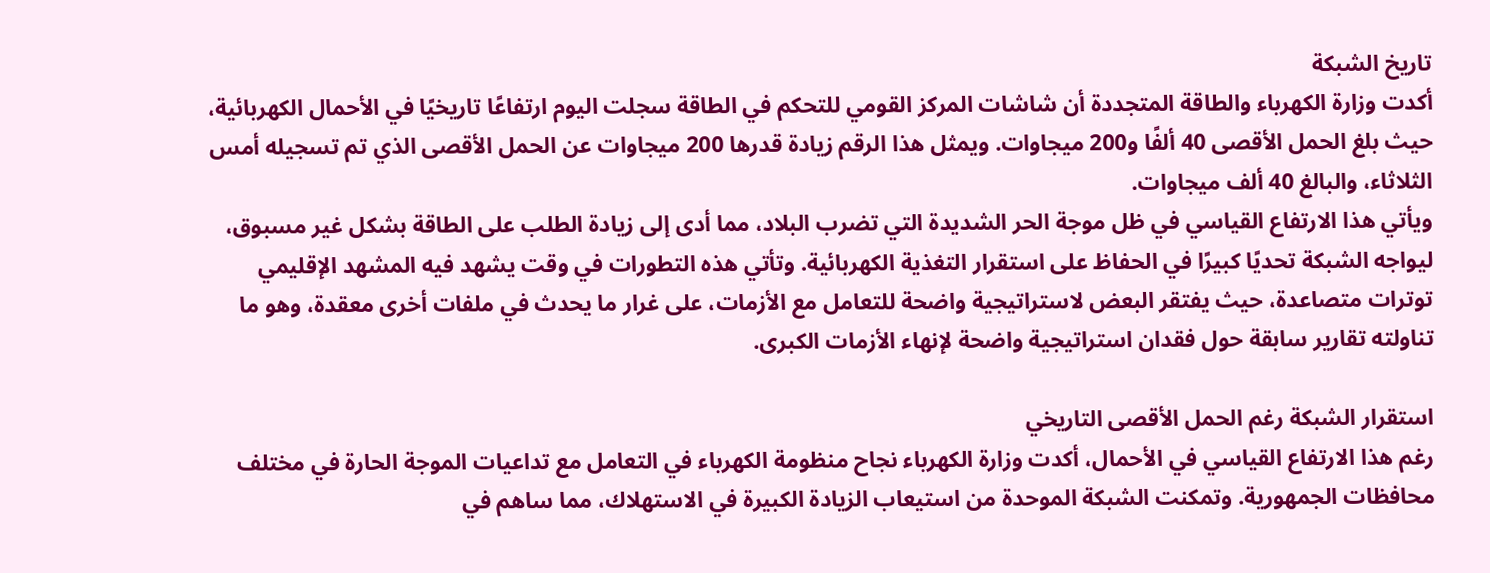تاريخ الشبكة
أكدت وزارة الكهرباء والطاقة المتجددة أن شاشات المركز القومي للتحكم في الطاقة سجلت اليوم ارتفاعًا تاريخيًا في الأحمال الكهربائية، حيث بلغ الحمل الأقصى 40 ألفًا و200 ميجاوات. ويمثل هذا الرقم زيادة قدرها 200 ميجاوات عن الحمل الأقصى الذي تم تسجيله أمس الثلاثاء، والبالغ 40 ألف ميجاوات.
ويأتي هذا الارتفاع القياسي في ظل موجة الحر الشديدة التي تضرب البلاد، مما أدى إلى زيادة الطلب على الطاقة بشكل غير مسبوق، ليواجه الشبكة تحديًا كبيرًا في الحفاظ على استقرار التغذية الكهربائية. وتأتي هذه التطورات في وقت يشهد فيه المشهد الإقليمي توترات متصاعدة، حيث يفتقر البعض لاستراتيجية واضحة للتعامل مع الأزمات، على غرار ما يحدث في ملفات أخرى معقدة، وهو ما تناولته تقارير سابقة حول فقدان استراتيجية واضحة لإنهاء الأزمات الكبرى.

استقرار الشبكة رغم الحمل الأقصى التاريخي
رغم هذا الارتفاع القياسي في الأحمال، أكدت وزارة الكهرباء نجاح منظومة الكهرباء في التعامل مع تداعيات الموجة الحارة في مختلف محافظات الجمهورية. وتمكنت الشبكة الموحدة من استيعاب الزيادة الكبيرة في الاستهلاك، مما ساهم في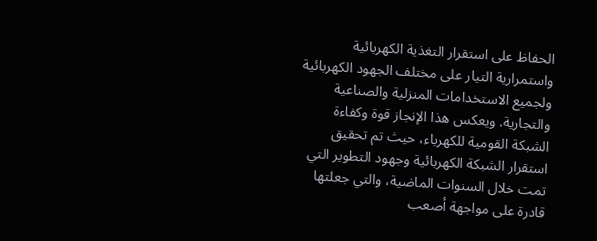الحفاظ على استقرار التغذية الكهربائية واستمرارية التيار على مختلف الجهود الكهربائية ولجميع الاستخدامات المنزلية والصناعية والتجارية. ويعكس هذا الإنجاز قوة وكفاءة الشبكة القومية للكهرباء، حيث تم تحقيق استقرار الشبكة الكهربائية وجهود التطوير التي تمت خلال السنوات الماضية، والتي جعلتها قادرة على مواجهة أصعب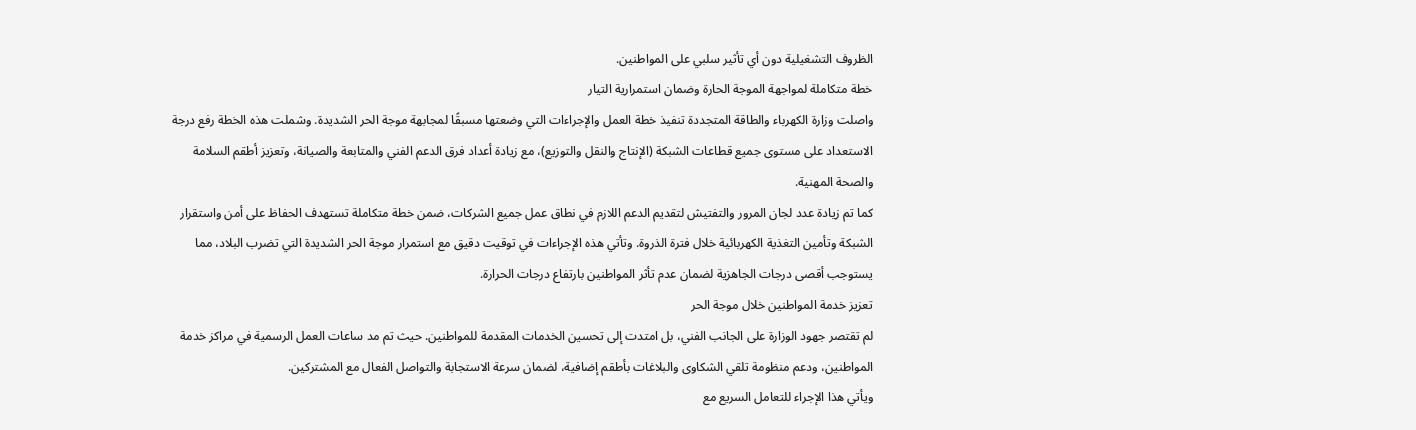الظروف التشغيلية دون أي تأثير سلبي على المواطنين.
خطة متكاملة لمواجهة الموجة الحارة وضمان استمرارية التيار
واصلت وزارة الكهرباء والطاقة المتجددة تنفيذ خطة العمل والإجراءات التي وضعتها مسبقًا لمجابهة موجة الحر الشديدة. وشملت هذه الخطة رفع درجة الاستعداد على مستوى جميع قطاعات الشبكة (الإنتاج والنقل والتوزيع)، مع زيادة أعداد فرق الدعم الفني والمتابعة والصيانة، وتعزيز أطقم السلامة والصحة المهنية.
كما تم زيادة عدد لجان المرور والتفتيش لتقديم الدعم اللازم في نطاق عمل جميع الشركات، ضمن خطة متكاملة تستهدف الحفاظ على أمن واستقرار الشبكة وتأمين التغذية الكهربائية خلال فترة الذروة. وتأتي هذه الإجراءات في توقيت دقيق مع استمرار موجة الحر الشديدة التي تضرب البلاد، مما يستوجب أقصى درجات الجاهزية لضمان عدم تأثر المواطنين بارتفاع درجات الحرارة.
تعزيز خدمة المواطنين خلال موجة الحر
لم تقتصر جهود الوزارة على الجانب الفني، بل امتدت إلى تحسين الخدمات المقدمة للمواطنين. حيث تم مد ساعات العمل الرسمية في مراكز خدمة المواطنين، ودعم منظومة تلقي الشكاوى والبلاغات بأطقم إضافية، لضمان سرعة الاستجابة والتواصل الفعال مع المشتركين.
ويأتي هذا الإجراء للتعامل السريع مع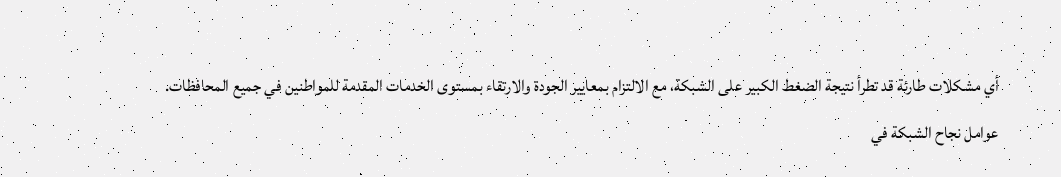أي مشكلات طارئة قد تطرأ نتيجة الضغط الكبير على الشبكة، مع الالتزام بمعايير الجودة والارتقاء بمستوى الخدمات المقدمة للمواطنين في جميع المحافظات.
عوامل نجاح الشبكة في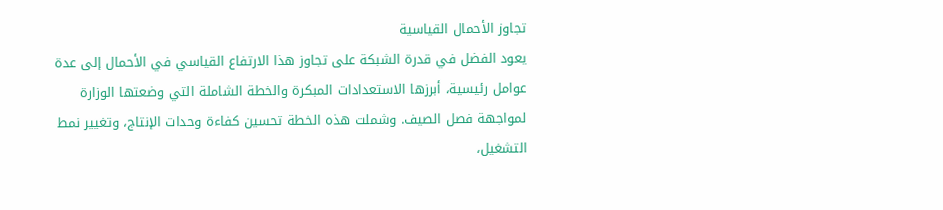تجاوز الأحمال القياسية
يعود الفضل في قدرة الشبكة على تجاوز هذا الارتفاع القياسي في الأحمال إلى عدة عوامل رئيسية، أبرزها الاستعدادات المبكرة والخطة الشاملة التي وضعتها الوزارة لمواجهة فصل الصيف. وشملت هذه الخطة تحسين كفاءة وحدات الإنتاج، وتغيير نمط التشغيل،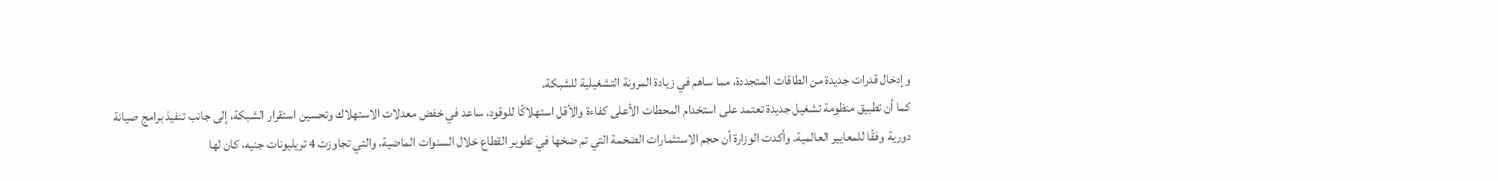وإدخال قدرات جديدة من الطاقات المتجددة، مما ساهم في زيادة المرونة التشغيلية للشبكة.
كما أن تطبيق منظومة تشغيل جديدة تعتمد على استخدام المحطات الأعلى كفاءة والأقل استهلاكًا للوقود، ساعد في خفض معدلات الاستهلاك وتحسين استقرار الشبكة، إلى جانب تنفيذ برامج صيانة دورية وفقًا للمعايير العالمية. وأكدت الوزارة أن حجم الاستثمارات الضخمة التي تم ضخها في تطوير القطاع خلال السنوات الماضية، والتي تجاوزت 4 تريليونات جنيه، كان لها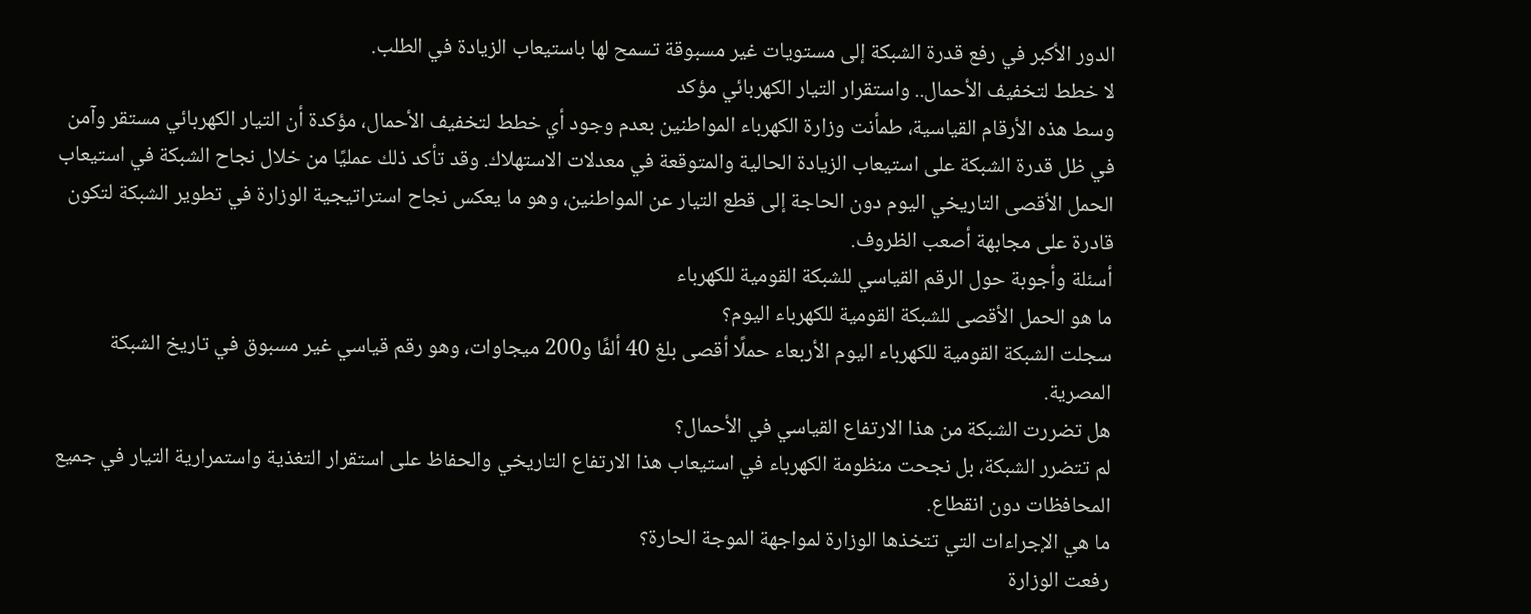الدور الأكبر في رفع قدرة الشبكة إلى مستويات غير مسبوقة تسمح لها باستيعاب الزيادة في الطلب.
لا خطط لتخفيف الأحمال.. واستقرار التيار الكهربائي مؤكد
وسط هذه الأرقام القياسية، طمأنت وزارة الكهرباء المواطنين بعدم وجود أي خطط لتخفيف الأحمال، مؤكدة أن التيار الكهربائي مستقر وآمن في ظل قدرة الشبكة على استيعاب الزيادة الحالية والمتوقعة في معدلات الاستهلاك. وقد تأكد ذلك عمليًا من خلال نجاح الشبكة في استيعاب الحمل الأقصى التاريخي اليوم دون الحاجة إلى قطع التيار عن المواطنين، وهو ما يعكس نجاح استراتيجية الوزارة في تطوير الشبكة لتكون قادرة على مجابهة أصعب الظروف.
أسئلة وأجوبة حول الرقم القياسي للشبكة القومية للكهرباء
ما هو الحمل الأقصى للشبكة القومية للكهرباء اليوم؟
سجلت الشبكة القومية للكهرباء اليوم الأربعاء حملًا أقصى بلغ 40 ألفًا و200 ميجاوات، وهو رقم قياسي غير مسبوق في تاريخ الشبكة المصرية.
هل تضررت الشبكة من هذا الارتفاع القياسي في الأحمال؟
لم تتضرر الشبكة، بل نجحت منظومة الكهرباء في استيعاب هذا الارتفاع التاريخي والحفاظ على استقرار التغذية واستمرارية التيار في جميع المحافظات دون انقطاع.
ما هي الإجراءات التي تتخذها الوزارة لمواجهة الموجة الحارة؟
رفعت الوزارة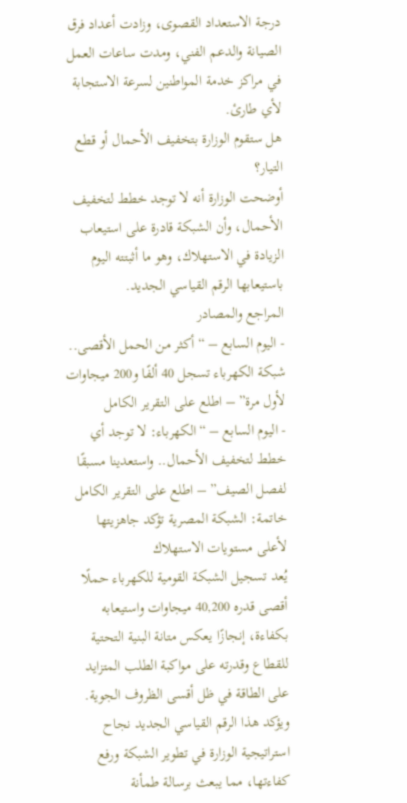درجة الاستعداد القصوى، وزادت أعداد فرق الصيانة والدعم الفني، ومدت ساعات العمل في مراكز خدمة المواطنين لسرعة الاستجابة لأي طارئ.
هل ستقوم الوزارة بتخفيف الأحمال أو قطع التيار؟
أوضحت الوزارة أنه لا توجد خطط لتخفيف الأحمال، وأن الشبكة قادرة على استيعاب الزيادة في الاستهلاك، وهو ما أثبتته اليوم باستيعابها الرقم القياسي الجديد.
المراجع والمصادر
- اليوم السابع – “أكثر من الحمل الأقصى.. شبكة الكهرباء تسجل 40 ألفًا و200 ميجاوات لأول مرة” – اطلع على التقرير الكامل
- اليوم السابع – “الكهرباء: لا توجد أي خطط لتخفيف الأحمال.. واستعدينا مسبقًا لفصل الصيف” – اطلع على التقرير الكامل
خاتمة: الشبكة المصرية تؤكد جاهزيتها لأعلى مستويات الاستهلاك
يُعد تسجيل الشبكة القومية للكهرباء حملًا أقصى قدره 40,200 ميجاوات واستيعابه بكفاءة، إنجازًا يعكس متانة البنية التحتية للقطاع وقدرته على مواكبة الطلب المتزايد على الطاقة في ظل أقسى الظروف الجوية. ويؤكد هذا الرقم القياسي الجديد نجاح استراتيجية الوزارة في تطوير الشبكة ورفع كفاءتها، مما يبعث برسالة طمأنة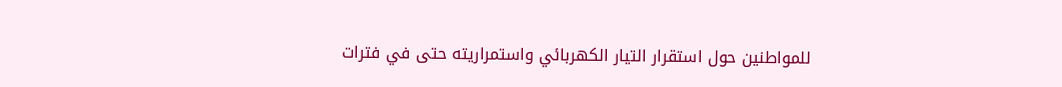للمواطنين حول استقرار التيار الكهربائي واستمراريته حتى في فترات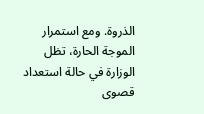الذروة. ومع استمرار الموجة الحارة، تظل الوزارة في حالة استعداد قصوى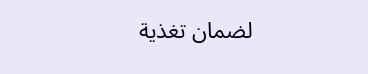لضمان تغذية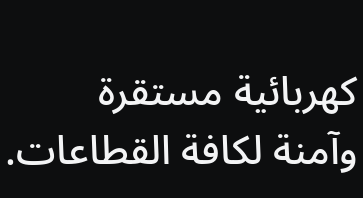كهربائية مستقرة وآمنة لكافة القطاعات.